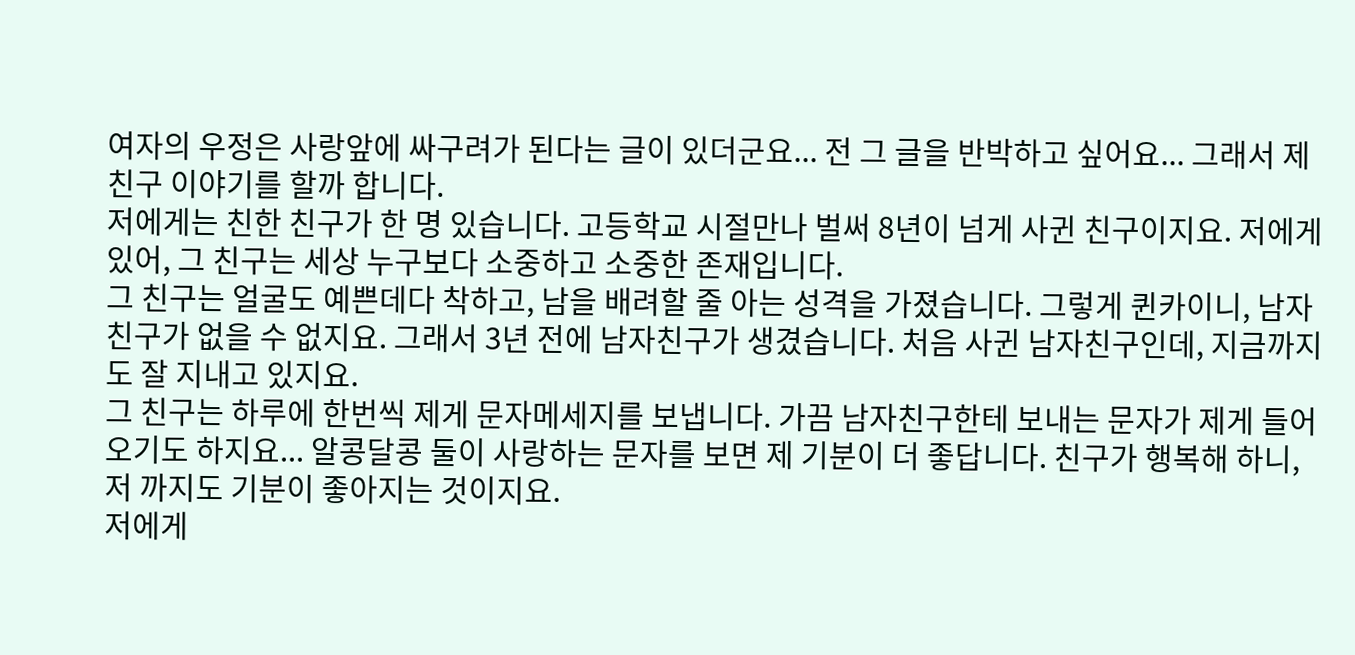여자의 우정은 사랑앞에 싸구려가 된다는 글이 있더군요... 전 그 글을 반박하고 싶어요... 그래서 제 친구 이야기를 할까 합니다.
저에게는 친한 친구가 한 명 있습니다. 고등학교 시절만나 벌써 8년이 넘게 사귄 친구이지요. 저에게 있어, 그 친구는 세상 누구보다 소중하고 소중한 존재입니다.
그 친구는 얼굴도 예쁜데다 착하고, 남을 배려할 줄 아는 성격을 가졌습니다. 그렇게 퀸카이니, 남자친구가 없을 수 없지요. 그래서 3년 전에 남자친구가 생겼습니다. 처음 사귄 남자친구인데, 지금까지도 잘 지내고 있지요.
그 친구는 하루에 한번씩 제게 문자메세지를 보냅니다. 가끔 남자친구한테 보내는 문자가 제게 들어오기도 하지요... 알콩달콩 둘이 사랑하는 문자를 보면 제 기분이 더 좋답니다. 친구가 행복해 하니, 저 까지도 기분이 좋아지는 것이지요.
저에게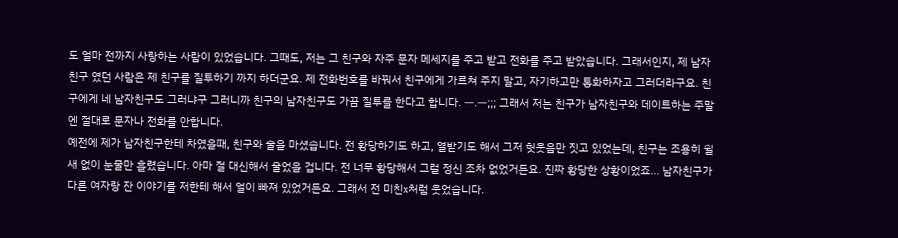도 얼마 전까지 사랑하는 사람이 있었습니다. 그때도, 저는 그 친구와 자주 문자 메세지를 주고 받고 전화를 주고 받았습니다. 그래서인지, 제 남자친구 였던 사람은 제 친구를 질투하기 까지 하더군요. 제 전화번호를 바꿔서 친구에게 가르쳐 주지 말고, 자기하고만 통화하자고 그러더라구요. 친구에게 네 남자친구도 그러냐구 그러니까 친구의 남자친구도 가끔 질투를 한다고 합니다. ㅡ.ㅡ;;; 그래서 저는 친구가 남자친구와 데이트하는 주말엔 절대로 문자나 전화를 안합니다.
예전에 제가 남자친구한테 차였을때, 친구와 술을 마셨습니다. 전 황당하기도 하고, 열받기도 해서 그저 헛웃음만 짓고 있었는데, 친구는 조용히 쉴새 없이 눈물만 흘렸습니다. 아마 절 대신해서 울었을 겁니다. 전 너무 황당해서 그럴 정신 조차 없었거든요. 진짜 황당한 상황이었죠... 남자친구가 다른 여자랑 잔 이야기를 저한테 해서 얼이 빠져 있었거든요. 그래서 전 미친x처럼 웃었습니다.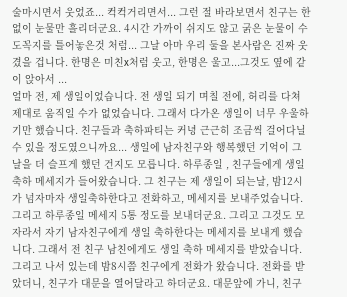술마시면서 웃었죠... 컥컥거리면서... 그런 절 바라보면서 친구는 한없이 눈물만 흘리더군요. 4시간 가까이 쉬지도 않고 굵은 눈물이 수도꼭지를 틀어놓은것 처럼... 그날 아마 우리 둘을 본사람은 진짜 웃겼을 겁니다. 한명은 미친x처럼 웃고, 한명은 울고...그것도 옆에 같이 앉아서 ...
얼마 전, 제 생일이었습니다. 전 생일 되기 며칠 전에, 허리를 다쳐 제대로 움직일 수가 없었습니다. 그래서 다가온 생일이 너무 우울하기만 했습니다. 친구들과 축하파티는 커녕 근근히 조금씩 걸어다닐 수 있을 정도였으니까요... 생일에 남자친구와 행복했던 기억이 그날을 더 슬프게 했던 건지도 모릅니다. 하루종일 , 친구들에게 생일 축하 메세지가 들어왔습니다. 그 친구는 제 생일이 되는날, 밤12시가 넘자마자 생일축하한다고 전화하고, 메세지를 보내주었습니다. 그리고 하루종일 메세지 5통 정도를 보내더군요. 그리고 그것도 모자라서 자기 남자친구에게 생일 축하한다는 메세지를 보내게 했습니다. 그래서 전 친구 남친에게도 생일 축하 메세지를 받았습니다. 그리고 나서 있는데 밤8시쯤 친구에게 전화가 왔습니다. 전화를 받았더니, 친구가 대문을 열어달라고 하더군요. 대문앞에 가니, 친구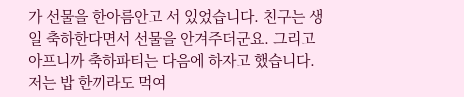가 선물을 한아름안고 서 있었습니다. 친구는 생일 축하한다면서 선물을 안겨주더군요. 그리고 아프니까 축하파티는 다음에 하자고 했습니다. 저는 밥 한끼라도 먹여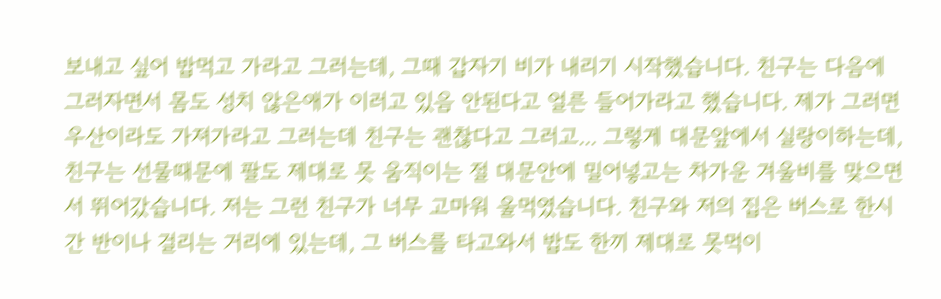보내고 싶어 밥먹고 가라고 그러는데, 그때 갑자기 비가 내리기 시작했습니다. 친구는 다음에 그러자면서 몸도 성치 않은애가 이러고 있음 안된다고 얼른 들어가라고 했습니다. 제가 그러면 우산이라도 가져가라고 그러는데 친구는 괜찮다고 그러고... 그렇게 대문앞에서 실랑이하는데, 친구는 선물때문에 팔도 제대로 못 움직이는 절 대문안에 밀어넣고는 차가운 겨울비를 맞으면서 뛰어갔습니다. 저는 그런 친구가 너무 고마워 울먹였습니다. 친구와 저의 집은 버스로 한시간 반이나 걸리는 거리에 있는데, 그 버스를 타고와서 밥도 한끼 제대로 못먹이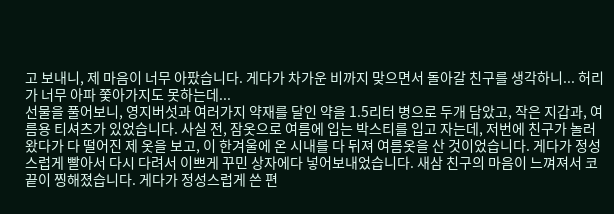고 보내니, 제 마음이 너무 아팠습니다. 게다가 차가운 비까지 맞으면서 돌아갈 친구를 생각하니... 허리가 너무 아파 쫓아가지도 못하는데...
선물을 풀어보니, 영지버섯과 여러가지 약재를 달인 약을 1.5리터 병으로 두개 담았고, 작은 지갑과, 여름용 티셔츠가 있었습니다. 사실 전, 잠옷으로 여름에 입는 박스티를 입고 자는데, 저번에 친구가 놀러왔다가 다 떨어진 제 옷을 보고, 이 한겨울에 온 시내를 다 뒤져 여름옷을 산 것이었습니다. 게다가 정성스럽게 빨아서 다시 다려서 이쁘게 꾸민 상자에다 넣어보내었습니다. 새삼 친구의 마음이 느껴져서 코끝이 찡해졌습니다. 게다가 정성스럽게 쓴 편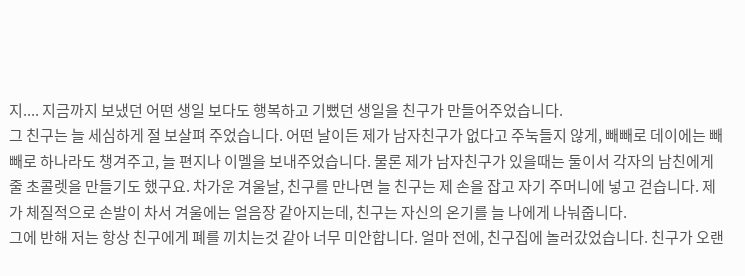지.... 지금까지 보냈던 어떤 생일 보다도 행복하고 기뻤던 생일을 친구가 만들어주었습니다.
그 친구는 늘 세심하게 절 보살펴 주었습니다. 어떤 날이든 제가 남자친구가 없다고 주눅들지 않게, 빼빼로 데이에는 빼빼로 하나라도 챙겨주고, 늘 편지나 이멜을 보내주었습니다. 물론 제가 남자친구가 있을때는 둘이서 각자의 남친에게 줄 초콜렛을 만들기도 했구요. 차가운 겨울날, 친구를 만나면 늘 친구는 제 손을 잡고 자기 주머니에 넣고 걷습니다. 제가 체질적으로 손발이 차서 겨울에는 얼음장 같아지는데, 친구는 자신의 온기를 늘 나에게 나눠줍니다.
그에 반해 저는 항상 친구에게 폐를 끼치는것 같아 너무 미안합니다. 얼마 전에, 친구집에 놀러갔었습니다. 친구가 오랜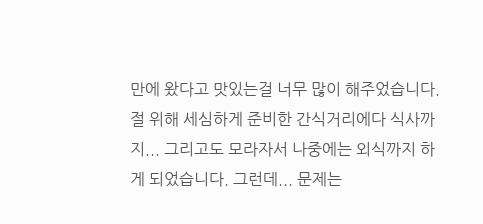만에 왔다고 맛있는걸 너무 많이 해주었습니다. 절 위해 세심하게 준비한 간식거리에다 식사까지... 그리고도 모라자서 나중에는 외식까지 하게 되었습니다. 그런데... 문제는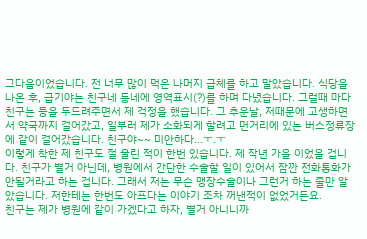그다음이었습니다. 전 너무 많이 먹은 나머지 급체를 하고 말았습니다. 식당을 나온 후, 급기야는 친구네 동네에 영역표시(?)를 하며 다녔습니다. 그럴때 마다 친구는 등을 두드려주면서 제 걱정을 했습니다. 그 추운날, 저때문에 고생하면서 약국까지 걸어갔고, 일부러 제가 소화되게 할려고 먼거리에 있는 버스정류장에 같이 걸어갔습니다. 친구야~~ 미안하다...ㅜ.ㅜ
이렇게 착한 제 친구도 절 울린 적이 한번 있습니다. 제 작년 가을 이었을 겁니다. 친구가 별거 아닌데, 병원에서 간단한 수술할 일이 있어서 잠깐 전화통화가 안될거라고 하는 겁니다. 그래서 저는 무슨 맹장수술이나 그런거 하는 줄만 알았습니다. 저한테는 한번도 아프다는 이야기 조차 꺼낸적이 없었거든요.
친구는 제가 병원에 같이 가겠다고 하자, 별거 아니니까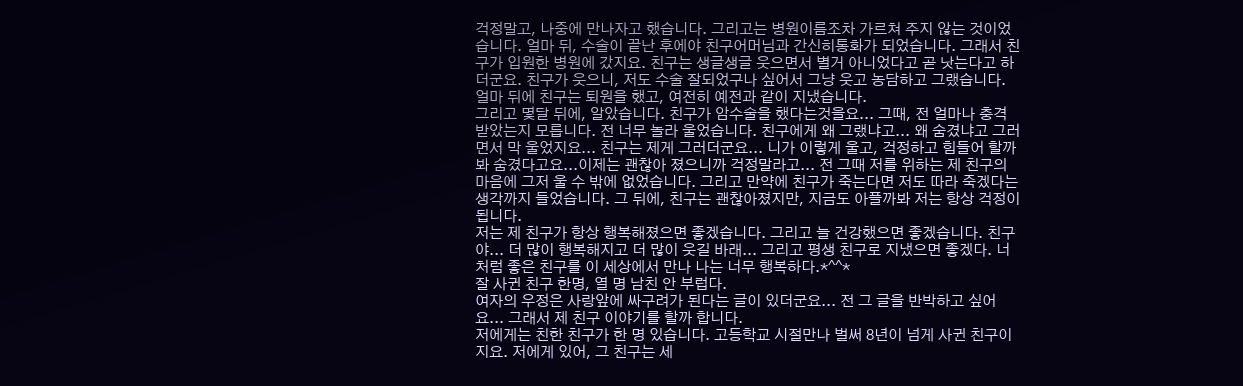걱정말고, 나중에 만나자고 했습니다. 그리고는 병원이름조차 가르쳐 주지 않는 것이었습니다. 얼마 뒤, 수술이 끝난 후에야 친구어머님과 간신히통화가 되었습니다. 그래서 친구가 입원한 병원에 갔지요. 친구는 생글생글 웃으면서 별거 아니었다고 곧 낫는다고 하더군요. 친구가 웃으니, 저도 수술 잘되었구나 싶어서 그냥 웃고 농담하고 그랬습니다.
얼마 뒤에 친구는 퇴원을 했고, 여전히 예전과 같이 지냈습니다.
그리고 몇달 뒤에, 알았습니다. 친구가 암수술을 했다는것을요... 그때, 전 얼마나 충격 받았는지 모릅니다. 전 너무 놀라 울었습니다. 친구에게 왜 그랬냐고... 왜 숨겼냐고 그러면서 막 울었지요... 친구는 제게 그러더군요... 니가 이렇게 울고, 걱정하고 힘들어 할까봐 숨겼다고요...이제는 괜찮아 졌으니까 걱정말라고... 전 그때 저를 위하는 제 친구의 마음에 그저 울 수 밖에 없었습니다. 그리고 만약에 친구가 죽는다면 저도 따라 죽겠다는 생각까지 들었습니다. 그 뒤에, 친구는 괜찮아졌지만, 지금도 아플까봐 저는 항상 걱정이 됩니다.
저는 제 친구가 항상 행복해졌으면 좋겠습니다. 그리고 늘 건강했으면 좋겠습니다. 친구야... 더 많이 행복해지고 더 많이 웃길 바래... 그리고 평생 친구로 지냈으면 좋겠다. 너처럼 좋은 친구를 이 세상에서 만나 나는 너무 행복하다.*^^*
잘 사귄 친구 한명, 열 명 남친 안 부럽다.
여자의 우정은 사랑앞에 싸구려가 된다는 글이 있더군요... 전 그 글을 반박하고 싶어요... 그래서 제 친구 이야기를 할까 합니다.
저에게는 친한 친구가 한 명 있습니다. 고등학교 시절만나 벌써 8년이 넘게 사귄 친구이지요. 저에게 있어, 그 친구는 세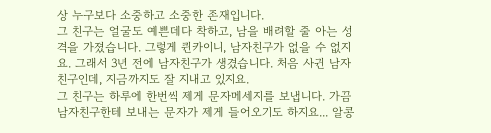상 누구보다 소중하고 소중한 존재입니다.
그 친구는 얼굴도 예쁜데다 착하고, 남을 배려할 줄 아는 성격을 가졌습니다. 그렇게 퀸카이니, 남자친구가 없을 수 없지요. 그래서 3년 전에 남자친구가 생겼습니다. 처음 사귄 남자친구인데, 지금까지도 잘 지내고 있지요.
그 친구는 하루에 한번씩 제게 문자메세지를 보냅니다. 가끔 남자친구한테 보내는 문자가 제게 들어오기도 하지요... 알콩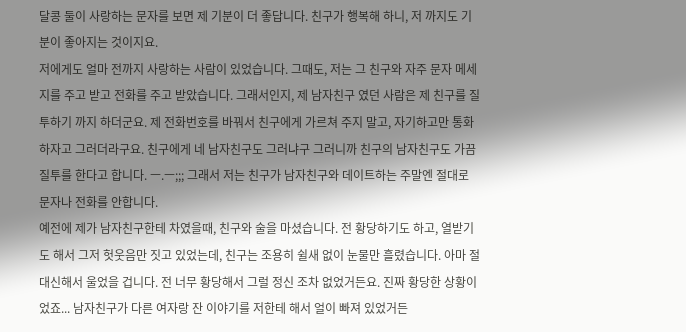달콩 둘이 사랑하는 문자를 보면 제 기분이 더 좋답니다. 친구가 행복해 하니, 저 까지도 기분이 좋아지는 것이지요.
저에게도 얼마 전까지 사랑하는 사람이 있었습니다. 그때도, 저는 그 친구와 자주 문자 메세지를 주고 받고 전화를 주고 받았습니다. 그래서인지, 제 남자친구 였던 사람은 제 친구를 질투하기 까지 하더군요. 제 전화번호를 바꿔서 친구에게 가르쳐 주지 말고, 자기하고만 통화하자고 그러더라구요. 친구에게 네 남자친구도 그러냐구 그러니까 친구의 남자친구도 가끔 질투를 한다고 합니다. ㅡ.ㅡ;;; 그래서 저는 친구가 남자친구와 데이트하는 주말엔 절대로 문자나 전화를 안합니다.
예전에 제가 남자친구한테 차였을때, 친구와 술을 마셨습니다. 전 황당하기도 하고, 열받기도 해서 그저 헛웃음만 짓고 있었는데, 친구는 조용히 쉴새 없이 눈물만 흘렸습니다. 아마 절 대신해서 울었을 겁니다. 전 너무 황당해서 그럴 정신 조차 없었거든요. 진짜 황당한 상황이었죠... 남자친구가 다른 여자랑 잔 이야기를 저한테 해서 얼이 빠져 있었거든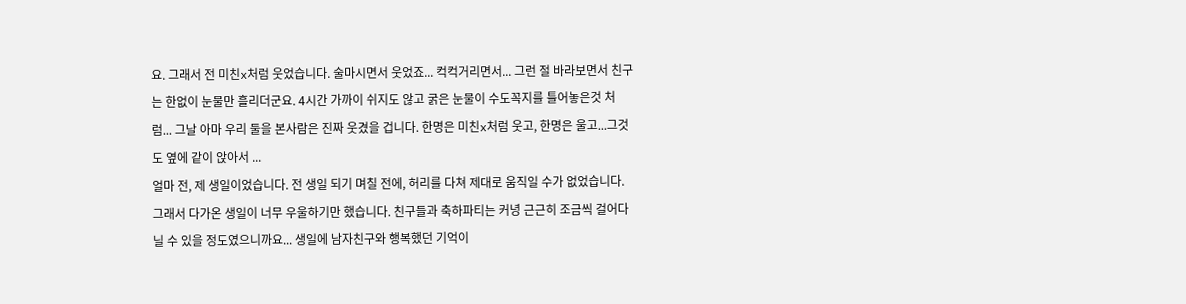요. 그래서 전 미친x처럼 웃었습니다. 술마시면서 웃었죠... 컥컥거리면서... 그런 절 바라보면서 친구는 한없이 눈물만 흘리더군요. 4시간 가까이 쉬지도 않고 굵은 눈물이 수도꼭지를 틀어놓은것 처럼... 그날 아마 우리 둘을 본사람은 진짜 웃겼을 겁니다. 한명은 미친x처럼 웃고, 한명은 울고...그것도 옆에 같이 앉아서 ...
얼마 전, 제 생일이었습니다. 전 생일 되기 며칠 전에, 허리를 다쳐 제대로 움직일 수가 없었습니다. 그래서 다가온 생일이 너무 우울하기만 했습니다. 친구들과 축하파티는 커녕 근근히 조금씩 걸어다닐 수 있을 정도였으니까요... 생일에 남자친구와 행복했던 기억이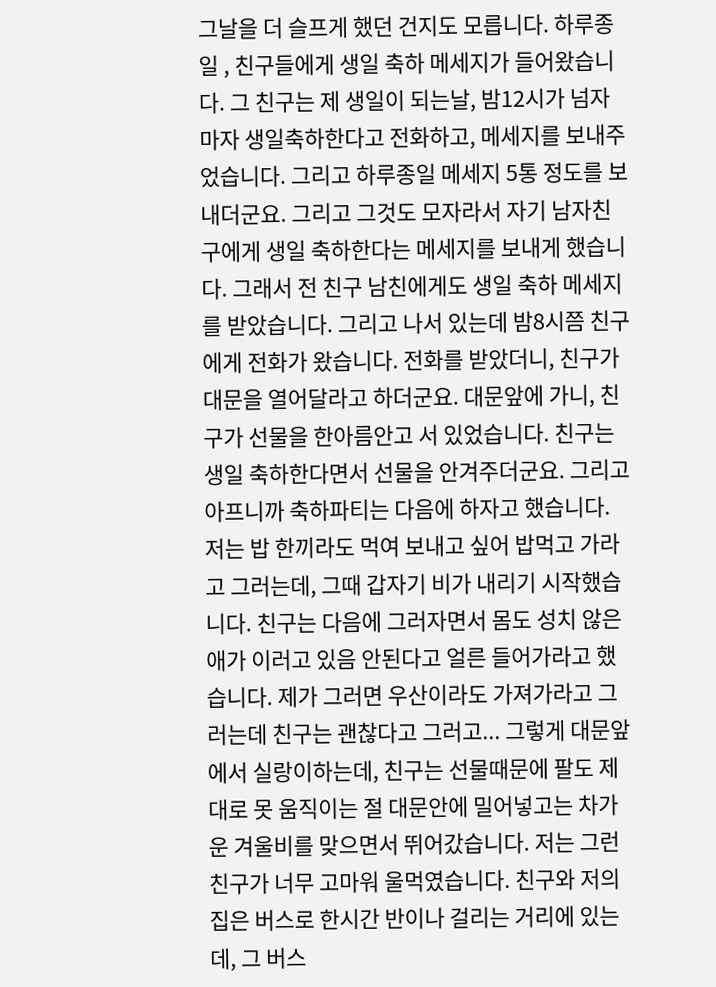그날을 더 슬프게 했던 건지도 모릅니다. 하루종일 , 친구들에게 생일 축하 메세지가 들어왔습니다. 그 친구는 제 생일이 되는날, 밤12시가 넘자마자 생일축하한다고 전화하고, 메세지를 보내주었습니다. 그리고 하루종일 메세지 5통 정도를 보내더군요. 그리고 그것도 모자라서 자기 남자친구에게 생일 축하한다는 메세지를 보내게 했습니다. 그래서 전 친구 남친에게도 생일 축하 메세지를 받았습니다. 그리고 나서 있는데 밤8시쯤 친구에게 전화가 왔습니다. 전화를 받았더니, 친구가 대문을 열어달라고 하더군요. 대문앞에 가니, 친구가 선물을 한아름안고 서 있었습니다. 친구는 생일 축하한다면서 선물을 안겨주더군요. 그리고 아프니까 축하파티는 다음에 하자고 했습니다. 저는 밥 한끼라도 먹여 보내고 싶어 밥먹고 가라고 그러는데, 그때 갑자기 비가 내리기 시작했습니다. 친구는 다음에 그러자면서 몸도 성치 않은애가 이러고 있음 안된다고 얼른 들어가라고 했습니다. 제가 그러면 우산이라도 가져가라고 그러는데 친구는 괜찮다고 그러고... 그렇게 대문앞에서 실랑이하는데, 친구는 선물때문에 팔도 제대로 못 움직이는 절 대문안에 밀어넣고는 차가운 겨울비를 맞으면서 뛰어갔습니다. 저는 그런 친구가 너무 고마워 울먹였습니다. 친구와 저의 집은 버스로 한시간 반이나 걸리는 거리에 있는데, 그 버스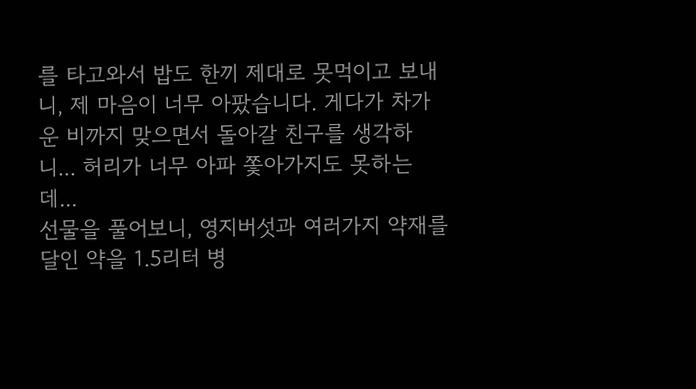를 타고와서 밥도 한끼 제대로 못먹이고 보내니, 제 마음이 너무 아팠습니다. 게다가 차가운 비까지 맞으면서 돌아갈 친구를 생각하니... 허리가 너무 아파 쫓아가지도 못하는데...
선물을 풀어보니, 영지버섯과 여러가지 약재를 달인 약을 1.5리터 병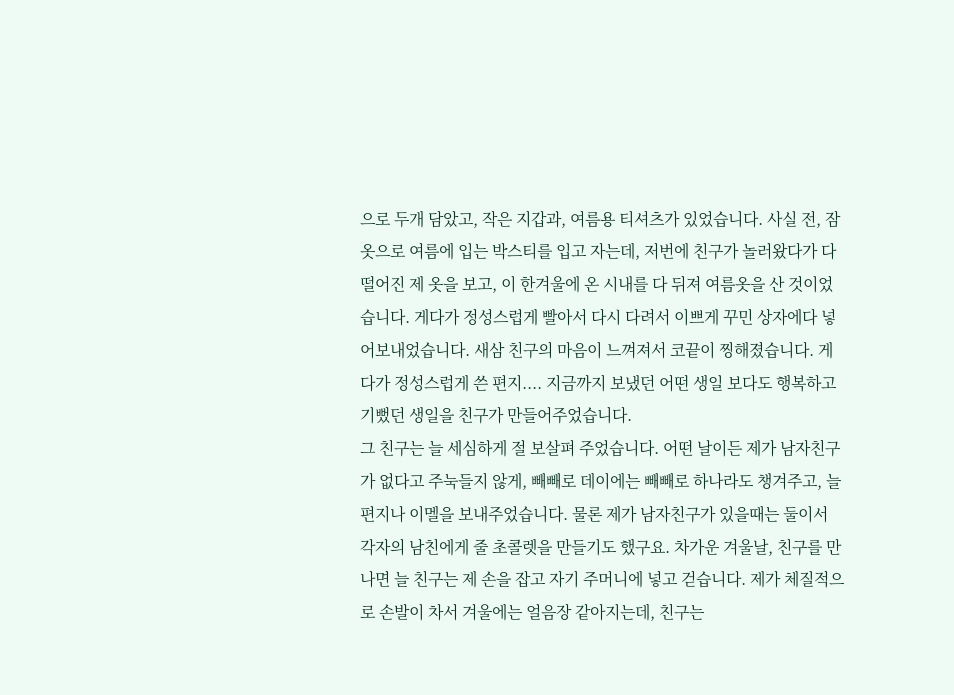으로 두개 담았고, 작은 지갑과, 여름용 티셔츠가 있었습니다. 사실 전, 잠옷으로 여름에 입는 박스티를 입고 자는데, 저번에 친구가 놀러왔다가 다 떨어진 제 옷을 보고, 이 한겨울에 온 시내를 다 뒤져 여름옷을 산 것이었습니다. 게다가 정성스럽게 빨아서 다시 다려서 이쁘게 꾸민 상자에다 넣어보내었습니다. 새삼 친구의 마음이 느껴져서 코끝이 찡해졌습니다. 게다가 정성스럽게 쓴 편지.... 지금까지 보냈던 어떤 생일 보다도 행복하고 기뻤던 생일을 친구가 만들어주었습니다.
그 친구는 늘 세심하게 절 보살펴 주었습니다. 어떤 날이든 제가 남자친구가 없다고 주눅들지 않게, 빼빼로 데이에는 빼빼로 하나라도 챙겨주고, 늘 편지나 이멜을 보내주었습니다. 물론 제가 남자친구가 있을때는 둘이서 각자의 남친에게 줄 초콜렛을 만들기도 했구요. 차가운 겨울날, 친구를 만나면 늘 친구는 제 손을 잡고 자기 주머니에 넣고 걷습니다. 제가 체질적으로 손발이 차서 겨울에는 얼음장 같아지는데, 친구는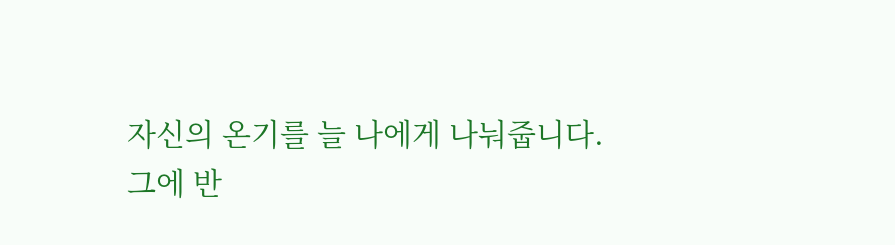자신의 온기를 늘 나에게 나눠줍니다.
그에 반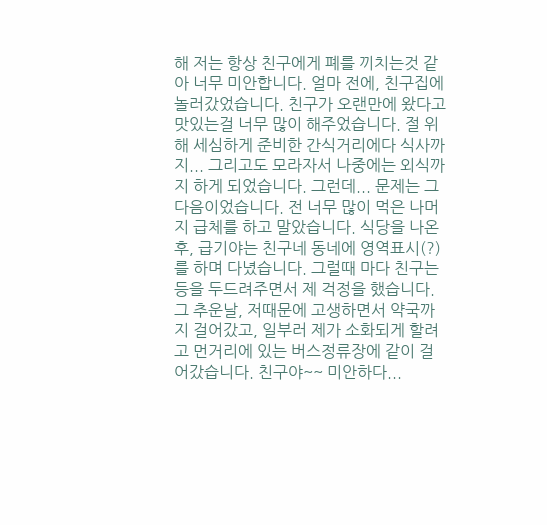해 저는 항상 친구에게 폐를 끼치는것 같아 너무 미안합니다. 얼마 전에, 친구집에 놀러갔었습니다. 친구가 오랜만에 왔다고 맛있는걸 너무 많이 해주었습니다. 절 위해 세심하게 준비한 간식거리에다 식사까지... 그리고도 모라자서 나중에는 외식까지 하게 되었습니다. 그런데... 문제는 그다음이었습니다. 전 너무 많이 먹은 나머지 급체를 하고 말았습니다. 식당을 나온 후, 급기야는 친구네 동네에 영역표시(?)를 하며 다녔습니다. 그럴때 마다 친구는 등을 두드려주면서 제 걱정을 했습니다. 그 추운날, 저때문에 고생하면서 약국까지 걸어갔고, 일부러 제가 소화되게 할려고 먼거리에 있는 버스정류장에 같이 걸어갔습니다. 친구야~~ 미안하다...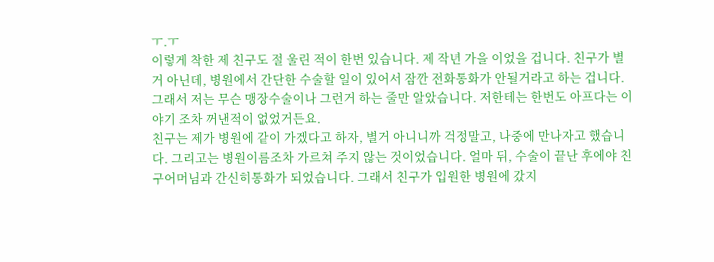ㅜ.ㅜ
이렇게 착한 제 친구도 절 울린 적이 한번 있습니다. 제 작년 가을 이었을 겁니다. 친구가 별거 아닌데, 병원에서 간단한 수술할 일이 있어서 잠깐 전화통화가 안될거라고 하는 겁니다. 그래서 저는 무슨 맹장수술이나 그런거 하는 줄만 알았습니다. 저한테는 한번도 아프다는 이야기 조차 꺼낸적이 없었거든요.
친구는 제가 병원에 같이 가겠다고 하자, 별거 아니니까 걱정말고, 나중에 만나자고 했습니다. 그리고는 병원이름조차 가르쳐 주지 않는 것이었습니다. 얼마 뒤, 수술이 끝난 후에야 친구어머님과 간신히통화가 되었습니다. 그래서 친구가 입원한 병원에 갔지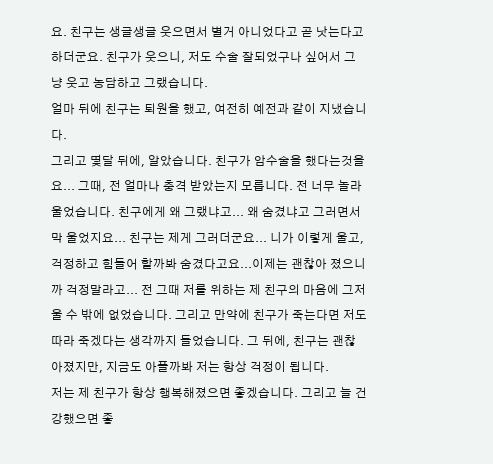요. 친구는 생글생글 웃으면서 별거 아니었다고 곧 낫는다고 하더군요. 친구가 웃으니, 저도 수술 잘되었구나 싶어서 그냥 웃고 농담하고 그랬습니다.
얼마 뒤에 친구는 퇴원을 했고, 여전히 예전과 같이 지냈습니다.
그리고 몇달 뒤에, 알았습니다. 친구가 암수술을 했다는것을요... 그때, 전 얼마나 충격 받았는지 모릅니다. 전 너무 놀라 울었습니다. 친구에게 왜 그랬냐고... 왜 숨겼냐고 그러면서 막 울었지요... 친구는 제게 그러더군요... 니가 이렇게 울고, 걱정하고 힘들어 할까봐 숨겼다고요...이제는 괜찮아 졌으니까 걱정말라고... 전 그때 저를 위하는 제 친구의 마음에 그저 울 수 밖에 없었습니다. 그리고 만약에 친구가 죽는다면 저도 따라 죽겠다는 생각까지 들었습니다. 그 뒤에, 친구는 괜찮아졌지만, 지금도 아플까봐 저는 항상 걱정이 됩니다.
저는 제 친구가 항상 행복해졌으면 좋겠습니다. 그리고 늘 건강했으면 좋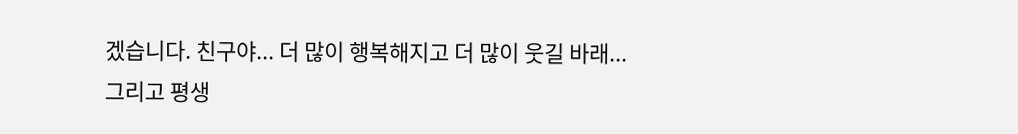겠습니다. 친구야... 더 많이 행복해지고 더 많이 웃길 바래... 그리고 평생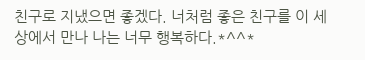친구로 지냈으면 좋겠다. 너처럼 좋은 친구를 이 세상에서 만나 나는 너무 행복하다.*^^*